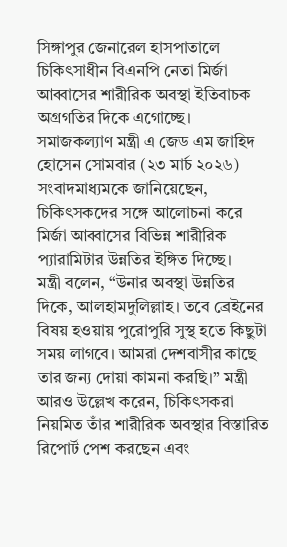সিঙ্গাপুর জেনারেল হাসপাতালে চিকিৎসাধীন বিএনপি নেতা মির্জা আব্বাসের শারীরিক অবস্থা ইতিবাচক অগ্রগতির দিকে এগোচ্ছে। সমাজকল্যাণ মন্ত্রী এ জেড এম জাহিদ হোসেন সোমবার (২৩ মার্চ ২০২৬) সংবাদমাধ্যমকে জানিয়েছেন, চিকিৎসকদের সঙ্গে আলোচনা করে মির্জা আব্বাসের বিভিন্ন শারীরিক প্যারামিটার উন্নতির ইঙ্গিত দিচ্ছে।
মন্ত্রী বলেন, “উনার অবস্থা উন্নতির দিকে, আলহামদুলিল্লাহ। তবে ব্রেইনের বিষয় হওয়ায় পুরোপুরি সুস্থ হতে কিছুটা সময় লাগবে। আমরা দেশবাসীর কাছে তার জন্য দোয়া কামনা করছি।” মন্ত্রী আরও উল্লেখ করেন, চিকিৎসকরা নিয়মিত তাঁর শারীরিক অবস্থার বিস্তারিত রিপোর্ট পেশ করছেন এবং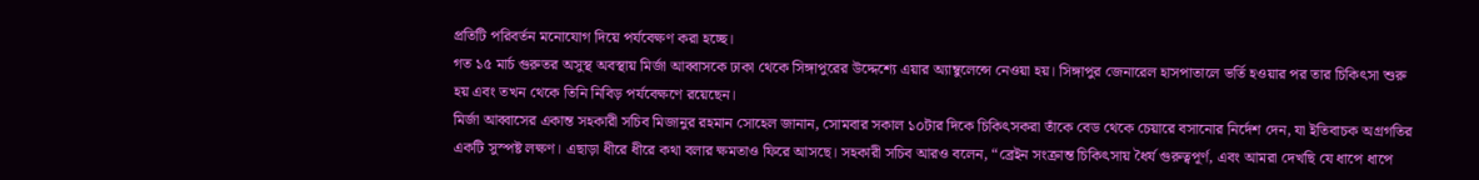প্রতিটি পরিবর্তন মনোযোগ দিয়ে পর্যবেক্ষণ করা হচ্ছে।
গত ১৫ মার্চ গুরুতর অসুস্থ অবস্থায় মির্জা আব্বাসকে ঢাকা থেকে সিঙ্গাপুরের উদ্দেশ্যে এয়ার অ্যাম্বুলেন্সে নেওয়া হয়। সিঙ্গাপুর জেনারেল হাসপাতালে ভর্তি হওয়ার পর তার চিকিৎসা শুরু হয় এবং তখন থেকে তিনি নিবিড় পর্যবেক্ষণে রয়েছেন।
মির্জা আব্বাসের একান্ত সহকারী সচিব মিজানুর রহমান সোহেল জানান, সোমবার সকাল ১০টার দিকে চিকিৎসকরা তাঁকে বেড থেকে চেয়ারে বসানোর নির্দেশ দেন, যা ইতিবাচক অগ্রগতির একটি সুস্পষ্ট লক্ষণ। এছাড়া ধীরে ধীরে কথা বলার ক্ষমতাও ফিরে আসছে। সহকারী সচিব আরও বলেন, “ব্রেইন সংক্রান্ত চিকিৎসায় ধৈর্য গুরুত্বপূর্ণ, এবং আমরা দেখছি যে ধাপে ধাপে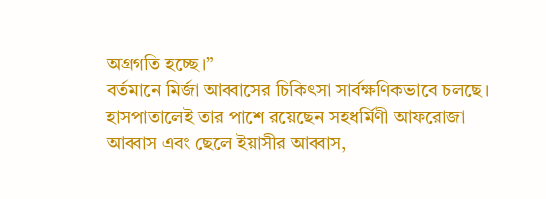অগ্রগতি হচ্ছে।”
বর্তমানে মির্জা আব্বাসের চিকিৎসা সার্বক্ষণিকভাবে চলছে। হাসপাতালেই তার পাশে রয়েছেন সহধর্মিণী আফরোজা আব্বাস এবং ছেলে ইয়াসীর আব্বাস,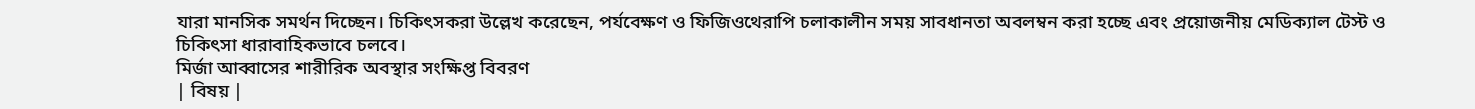যারা মানসিক সমর্থন দিচ্ছেন। চিকিৎসকরা উল্লেখ করেছেন, পর্যবেক্ষণ ও ফিজিওথেরাপি চলাকালীন সময় সাবধানতা অবলম্বন করা হচ্ছে এবং প্রয়োজনীয় মেডিক্যাল টেস্ট ও চিকিৎসা ধারাবাহিকভাবে চলবে।
মির্জা আব্বাসের শারীরিক অবস্থার সংক্ষিপ্ত বিবরণ
| বিষয় |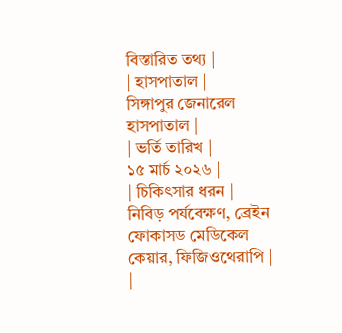বিস্তারিত তথ্য |
| হাসপাতাল |
সিঙ্গাপুর জেনারেল হাসপাতাল |
| ভর্তি তারিখ |
১৫ মার্চ ২০২৬ |
| চিকিৎসার ধরন |
নিবিড় পর্যবেক্ষণ, ব্রেইন ফোকাসড মেডিকেল কেয়ার, ফিজিওথেরাপি |
|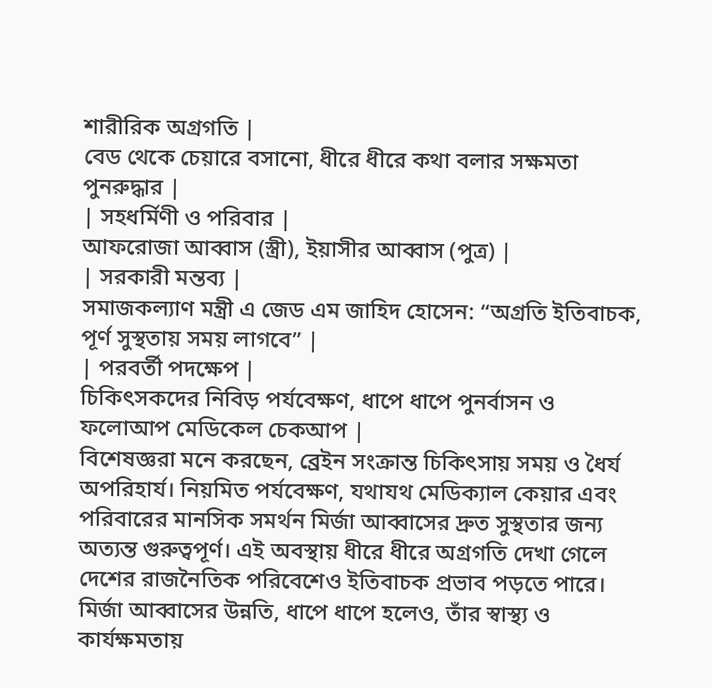শারীরিক অগ্রগতি |
বেড থেকে চেয়ারে বসানো, ধীরে ধীরে কথা বলার সক্ষমতা পুনরুদ্ধার |
| সহধর্মিণী ও পরিবার |
আফরোজা আব্বাস (স্ত্রী), ইয়াসীর আব্বাস (পুত্র) |
| সরকারী মন্তব্য |
সমাজকল্যাণ মন্ত্রী এ জেড এম জাহিদ হোসেন: “অগ্রতি ইতিবাচক, পূর্ণ সুস্থতায় সময় লাগবে” |
| পরবর্তী পদক্ষেপ |
চিকিৎসকদের নিবিড় পর্যবেক্ষণ, ধাপে ধাপে পুনর্বাসন ও ফলোআপ মেডিকেল চেকআপ |
বিশেষজ্ঞরা মনে করছেন, ব্রেইন সংক্রান্ত চিকিৎসায় সময় ও ধৈর্য অপরিহার্য। নিয়মিত পর্যবেক্ষণ, যথাযথ মেডিক্যাল কেয়ার এবং পরিবারের মানসিক সমর্থন মির্জা আব্বাসের দ্রুত সুস্থতার জন্য অত্যন্ত গুরুত্বপূর্ণ। এই অবস্থায় ধীরে ধীরে অগ্রগতি দেখা গেলে দেশের রাজনৈতিক পরিবেশেও ইতিবাচক প্রভাব পড়তে পারে।
মির্জা আব্বাসের উন্নতি, ধাপে ধাপে হলেও, তাঁর স্বাস্থ্য ও কার্যক্ষমতায়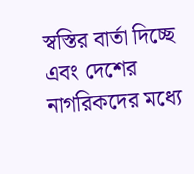স্বস্তির বার্তা দিচ্ছে এবং দেশের নাগরিকদের মধ্যে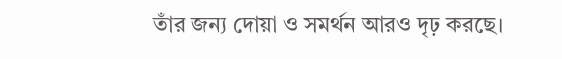তাঁর জন্য দোয়া ও সমর্থন আরও দৃঢ় করছে।